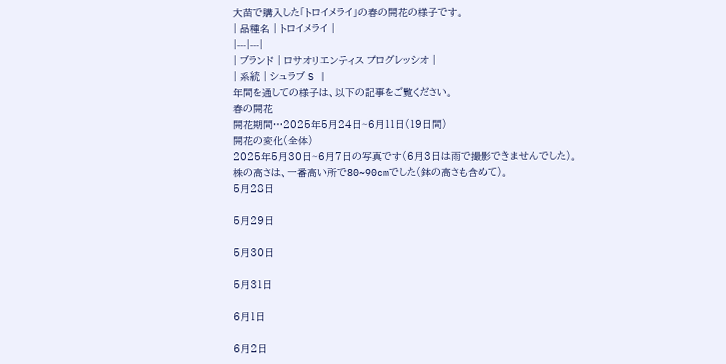大苗で購入した「トロイメライ」の春の開花の様子です。
| 品種名 | トロイメライ |
|---|---|
| ブランド | ロサオリエンティス プログレッシオ |
| 系統 | シュラブ S |
年間を通しての様子は、以下の記事をご覧ください。
春の開花
開花期間…2025年5月24日~6月11日(19日間)
開花の変化(全体)
2025年5月30日~6月7日の写真です(6月3日は雨で撮影できませんでした)。
株の高さは、一番高い所で80~90cmでした(鉢の高さも含めて)。
5月28日

5月29日

5月30日

5月31日

6月1日

6月2日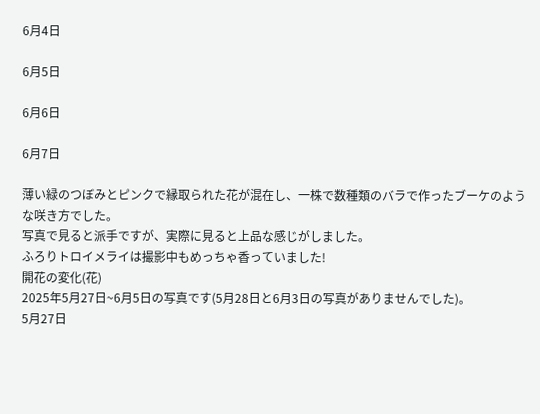6月4日

6月5日

6月6日

6月7日

薄い緑のつぼみとピンクで縁取られた花が混在し、一株で数種類のバラで作ったブーケのような咲き方でした。
写真で見ると派手ですが、実際に見ると上品な感じがしました。
ふろりトロイメライは撮影中もめっちゃ香っていました!
開花の変化(花)
2025年5月27日~6月5日の写真です(5月28日と6月3日の写真がありませんでした)。
5月27日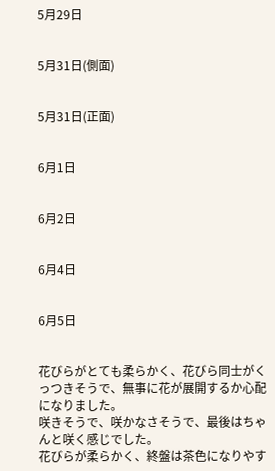5月29日


5月31日(側面)


5月31日(正面)


6月1日


6月2日


6月4日


6月5日


花びらがとても柔らかく、花びら同士がくっつきそうで、無事に花が展開するか心配になりました。
咲きそうで、咲かなさそうで、最後はちゃんと咲く感じでした。
花びらが柔らかく、終盤は茶色になりやす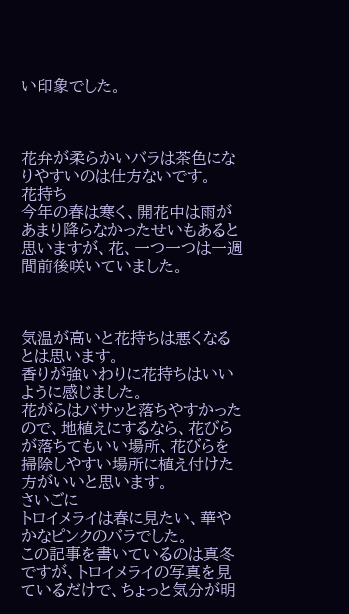い印象でした。



花弁が柔らかいバラは茶色になりやすいのは仕方ないです。
花持ち
今年の春は寒く、開花中は雨があまり降らなかったせいもあると思いますが、花、一つ一つは一週間前後咲いていました。



気温が高いと花持ちは悪くなるとは思います。
香りが強いわりに花持ちはいいように感じました。
花がらはバサッと落ちやすかったので、地植えにするなら、花びらが落ちてもいい場所、花びらを掃除しやすい場所に植え付けた方がいいと思います。
さいごに
トロイメライは春に見たい、華やかなピンクのバラでした。
この記事を書いているのは真冬ですが、トロイメライの写真を見ているだけで、ちょっと気分が明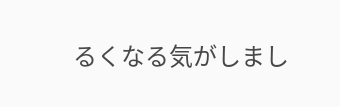るくなる気がしまし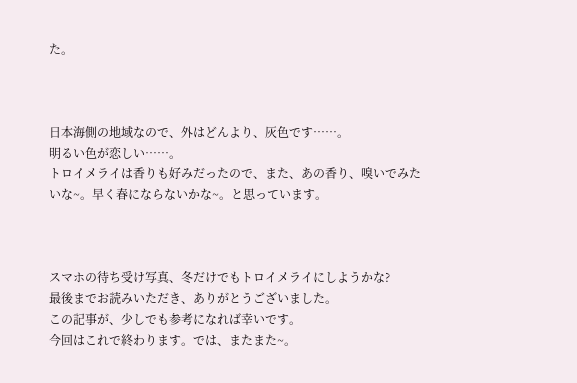た。



日本海側の地域なので、外はどんより、灰色です……。
明るい色が恋しい……。
トロイメライは香りも好みだったので、また、あの香り、嗅いでみたいな~。早く春にならないかな~。と思っています。



スマホの待ち受け写真、冬だけでもトロイメライにしようかな?
最後までお読みいただき、ありがとうございました。
この記事が、少しでも参考になれば幸いです。
今回はこれで終わります。では、またまた~。